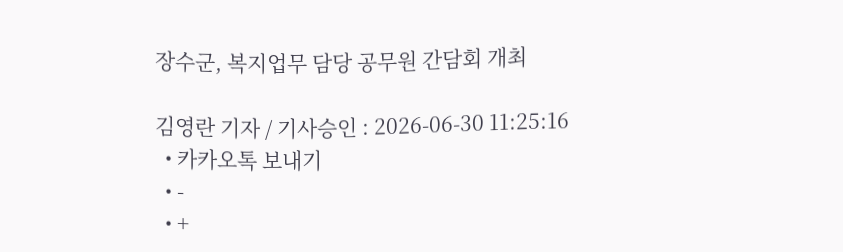장수군, 복지업무 담당 공무원 간담회 개최

김영란 기자 / 기사승인 : 2026-06-30 11:25:16
  • 카카오톡 보내기
  • -
  • +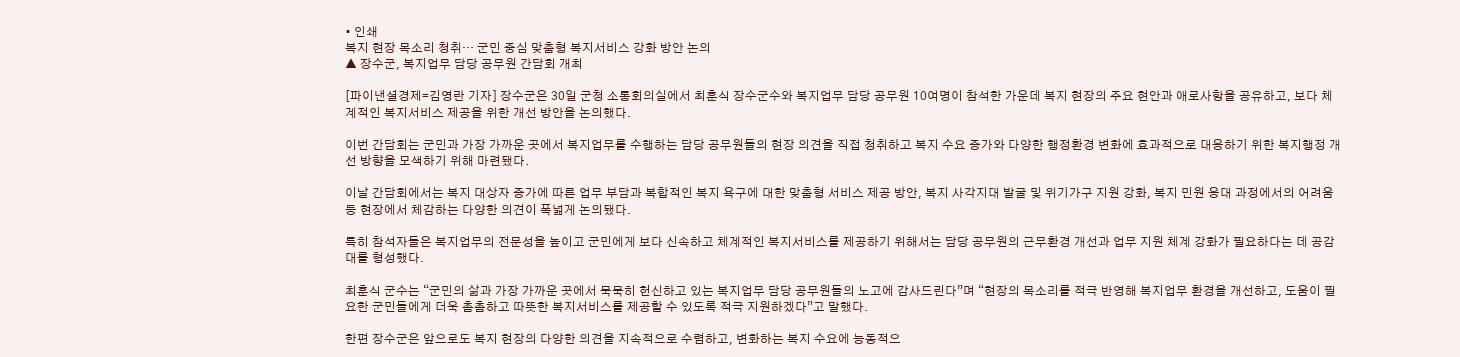• 인쇄
복지 현장 목소리 청취… 군민 중심 맞춤형 복지서비스 강화 방안 논의
▲ 장수군, 복지업무 담당 공무원 간담회 개최

[파이낸셜경제=김영란 기자] 장수군은 30일 군청 소통회의실에서 최훈식 장수군수와 복지업무 담당 공무원 10여명이 참석한 가운데 복지 현장의 주요 현안과 애로사항을 공유하고, 보다 체계적인 복지서비스 제공을 위한 개선 방안을 논의했다.

이번 간담회는 군민과 가장 가까운 곳에서 복지업무를 수행하는 담당 공무원들의 현장 의견을 직접 청취하고 복지 수요 증가와 다양한 행정환경 변화에 효과적으로 대응하기 위한 복지행정 개선 방향을 모색하기 위해 마련됐다.

이날 간담회에서는 복지 대상자 증가에 따른 업무 부담과 복합적인 복지 욕구에 대한 맞춤형 서비스 제공 방안, 복지 사각지대 발굴 및 위기가구 지원 강화, 복지 민원 응대 과정에서의 어려움 등 현장에서 체감하는 다양한 의견이 폭넓게 논의됐다.

특히 참석자들은 복지업무의 전문성을 높이고 군민에게 보다 신속하고 체계적인 복지서비스를 제공하기 위해서는 담당 공무원의 근무환경 개선과 업무 지원 체계 강화가 필요하다는 데 공감대를 형성했다.

최훈식 군수는 “군민의 삶과 가장 가까운 곳에서 묵묵히 헌신하고 있는 복지업무 담당 공무원들의 노고에 감사드린다”며 “현장의 목소리를 적극 반영해 복지업무 환경을 개선하고, 도움이 필요한 군민들에게 더욱 촘촘하고 따뜻한 복지서비스를 제공할 수 있도록 적극 지원하겠다”고 말했다.

한편 장수군은 앞으로도 복지 현장의 다양한 의견을 지속적으로 수렴하고, 변화하는 복지 수요에 능동적으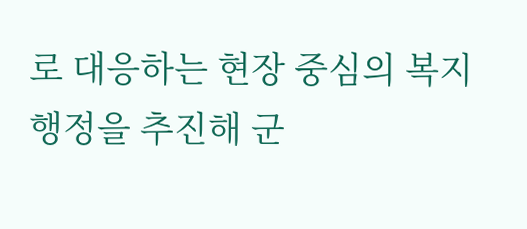로 대응하는 현장 중심의 복지행정을 추진해 군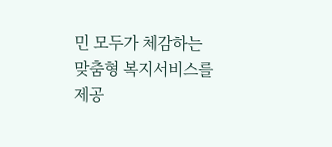민 모두가 체감하는 맞춤형 복지서비스를 제공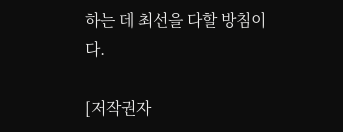하는 데 최선을 다할 방침이다.

[저작권자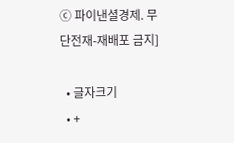ⓒ 파이낸셜경제. 무단전재-재배포 금지]

  • 글자크기
  • +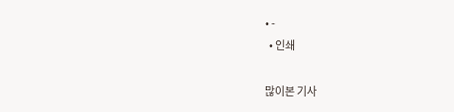• -
  • 인쇄

많이본 기사